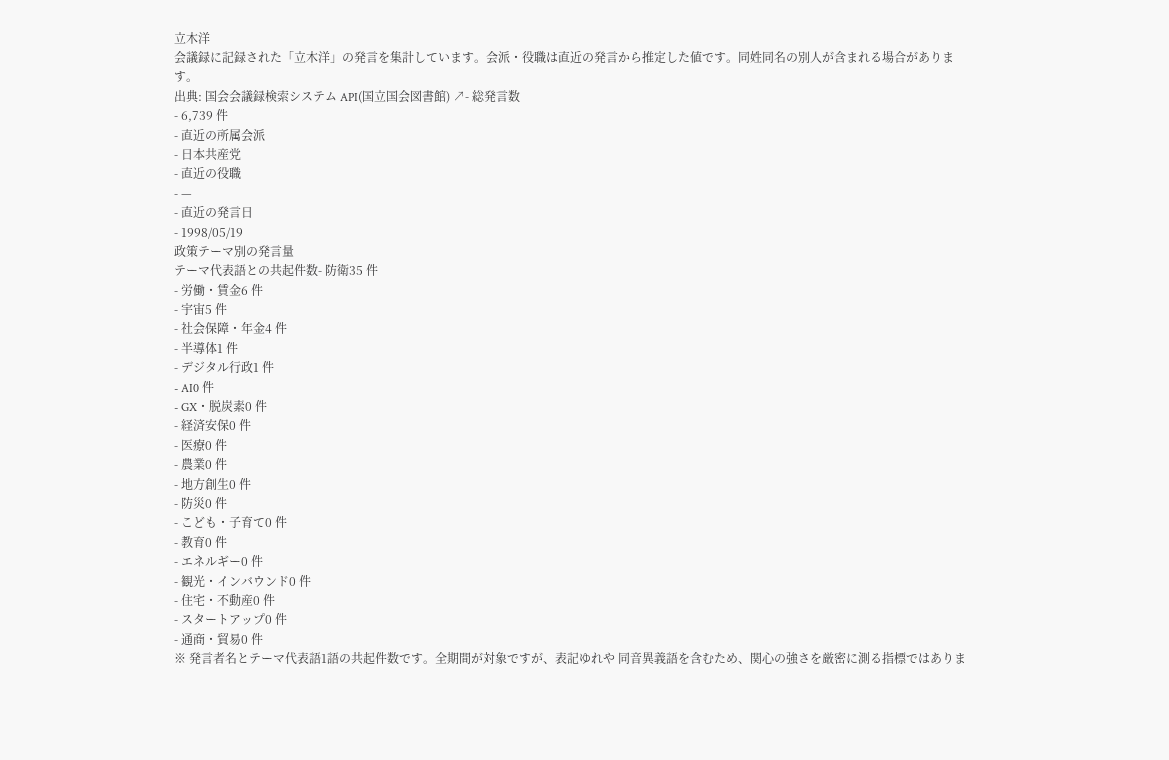立木洋
会議録に記録された「立木洋」の発言を集計しています。会派・役職は直近の発言から推定した値です。同姓同名の別人が含まれる場合があります。
出典: 国会会議録検索システム API(国立国会図書館) ↗- 総発言数
- 6,739 件
- 直近の所属会派
- 日本共産党
- 直近の役職
- —
- 直近の発言日
- 1998/05/19
政策テーマ別の発言量
テーマ代表語との共起件数- 防衛35 件
- 労働・賃金6 件
- 宇宙5 件
- 社会保障・年金4 件
- 半導体1 件
- デジタル行政1 件
- AI0 件
- GX・脱炭素0 件
- 経済安保0 件
- 医療0 件
- 農業0 件
- 地方創生0 件
- 防災0 件
- こども・子育て0 件
- 教育0 件
- エネルギー0 件
- 観光・インバウンド0 件
- 住宅・不動産0 件
- スタートアップ0 件
- 通商・貿易0 件
※ 発言者名とテーマ代表語1語の共起件数です。全期間が対象ですが、表記ゆれや 同音異義語を含むため、関心の強さを厳密に測る指標ではありま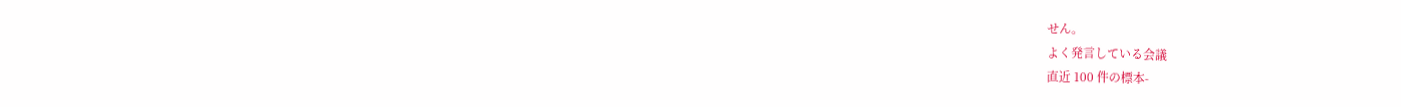せん。
よく発言している会議
直近 100 件の標本-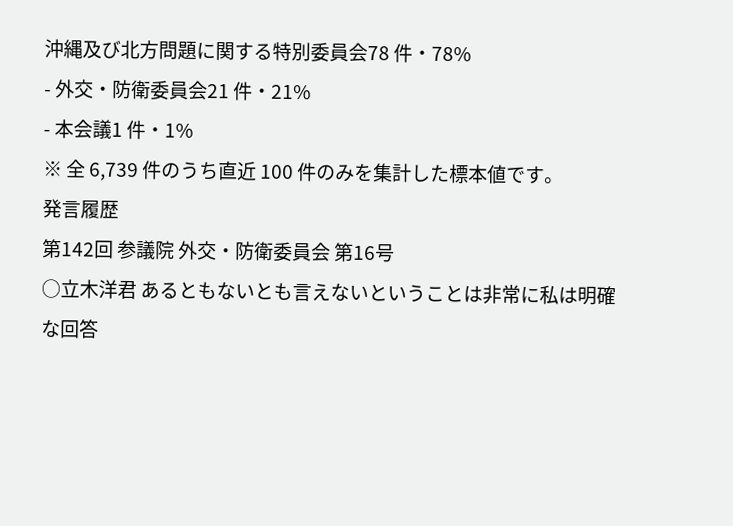沖縄及び北方問題に関する特別委員会78 件・78%
- 外交・防衛委員会21 件・21%
- 本会議1 件・1%
※ 全 6,739 件のうち直近 100 件のみを集計した標本値です。
発言履歴
第142回 参議院 外交・防衛委員会 第16号
○立木洋君 あるともないとも言えないということは非常に私は明確な回答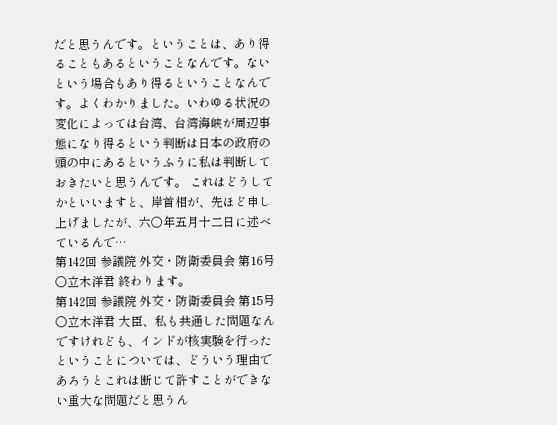だと思うんです。ということは、あり得ることもあるということなんです。ないという場合もあり得るということなんです。よくわかりました。いわゆる状況の変化によっては台湾、台湾海峡が周辺事態になり得るという判断は日本の政府の頭の中にあるというふうに私は判断しておきたいと思うんです。 これはどうしてかといいますと、岸首相が、先ほど申し上げましたが、六〇年五月十二日に述べているんで…
第142回 参議院 外交・防衛委員会 第16号
○立木洋君 終わります。
第142回 参議院 外交・防衛委員会 第15号
○立木洋君 大臣、私も共通した問題なんですけれども、インドが核実験を行ったということについては、どういう理由であろうとこれは断じて許すことができない重大な問題だと思うん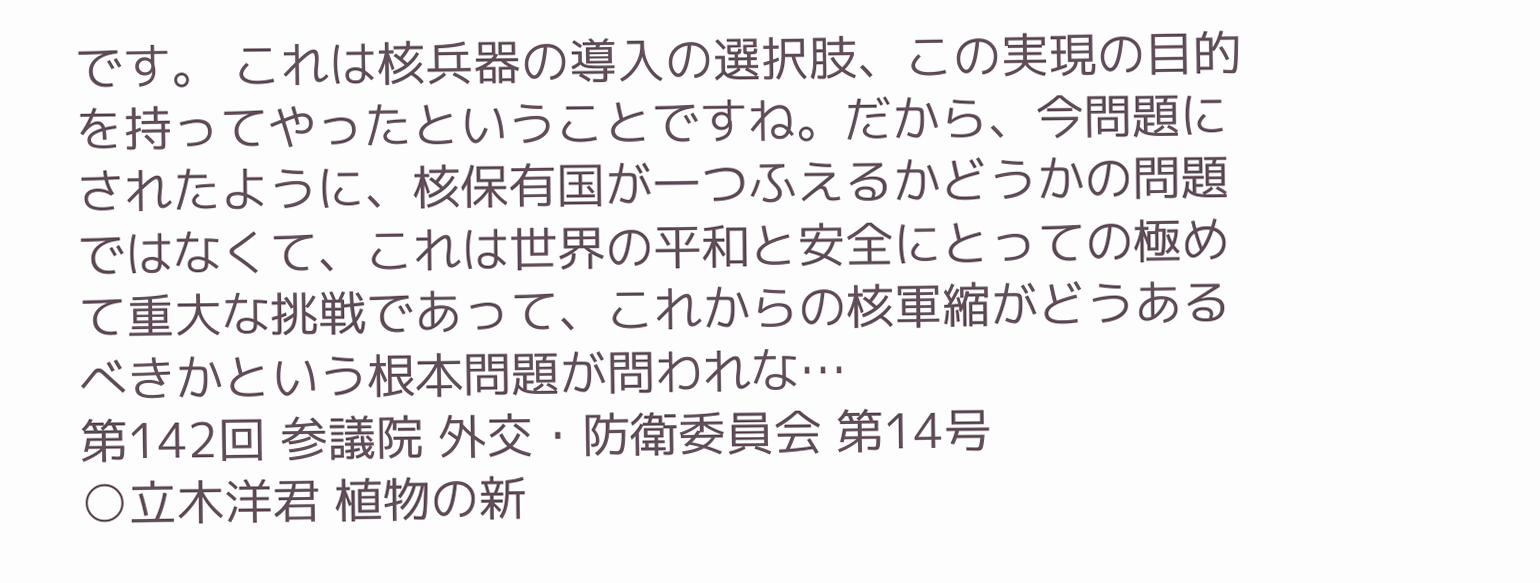です。 これは核兵器の導入の選択肢、この実現の目的を持ってやったということですね。だから、今問題にされたように、核保有国が一つふえるかどうかの問題ではなくて、これは世界の平和と安全にとっての極めて重大な挑戦であって、これからの核軍縮がどうあるべきかという根本問題が問われな…
第142回 参議院 外交・防衛委員会 第14号
○立木洋君 植物の新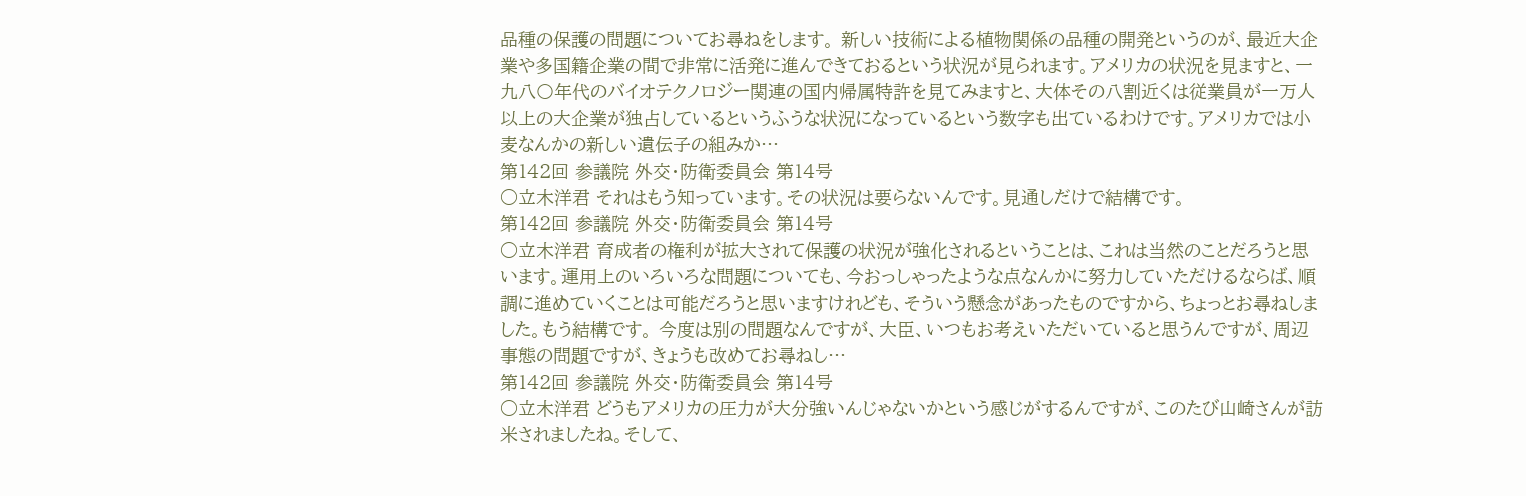品種の保護の問題についてお尋ねをします。 新しい技術による植物関係の品種の開発というのが、最近大企業や多国籍企業の間で非常に活発に進んできておるという状況が見られます。アメリカの状況を見ますと、一九八〇年代のバイオテクノロジー関連の国内帰属特許を見てみますと、大体その八割近くは従業員が一万人以上の大企業が独占しているというふうな状況になっているという数字も出ているわけです。アメリカでは小麦なんかの新しい遺伝子の組みか…
第142回 参議院 外交・防衛委員会 第14号
○立木洋君 それはもう知っています。その状況は要らないんです。見通しだけで結構です。
第142回 参議院 外交・防衛委員会 第14号
○立木洋君 育成者の権利が拡大されて保護の状況が強化されるということは、これは当然のことだろうと思います。運用上のいろいろな問題についても、今おっしゃったような点なんかに努力していただけるならば、順調に進めていくことは可能だろうと思いますけれども、そういう懸念があったものですから、ちょっとお尋ねしました。もう結構です。 今度は別の問題なんですが、大臣、いつもお考えいただいていると思うんですが、周辺事態の問題ですが、きょうも改めてお尋ねし…
第142回 参議院 外交・防衛委員会 第14号
○立木洋君 どうもアメリカの圧力が大分強いんじゃないかという感じがするんですが、このたび山崎さんが訪米されましたね。そして、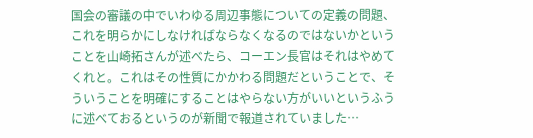国会の審議の中でいわゆる周辺事態についての定義の問題、これを明らかにしなければならなくなるのではないかということを山崎拓さんが述べたら、コーエン長官はそれはやめてくれと。これはその性質にかかわる問題だということで、そういうことを明確にすることはやらない方がいいというふうに述べておるというのが新聞で報道されていました…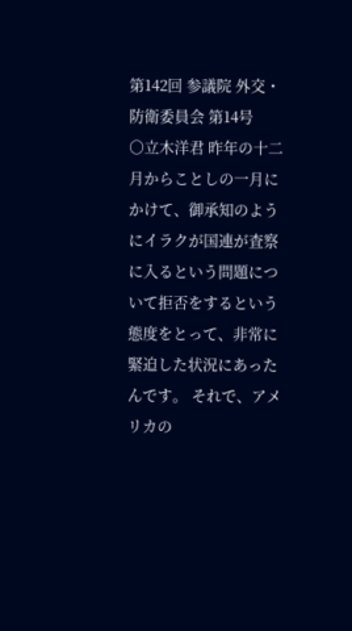第142回 参議院 外交・防衛委員会 第14号
○立木洋君 昨年の十二月からことしの一月にかけて、御承知のようにイラクが国連が査察に入るという問題について拒否をするという態度をとって、非常に緊迫した状況にあったんです。 それで、アメリカの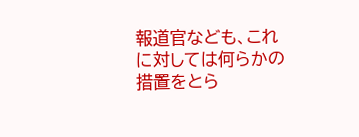報道官なども、これに対しては何らかの措置をとら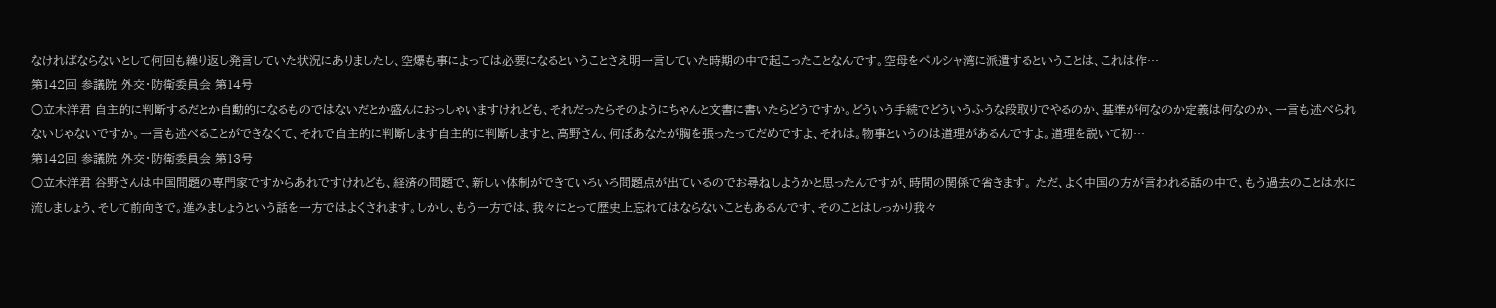なければならないとして何回も繰り返し発言していた状況にありましたし、空爆も事によっては必要になるということさえ明一言していた時期の中で起こったことなんです。空母をペルシャ湾に派遣するということは、これは作…
第142回 参議院 外交・防衛委員会 第14号
○立木洋君 自主的に判断するだとか自動的になるものではないだとか盛んにおっしゃいますけれども、それだったらそのようにちゃんと文書に書いたらどうですか。どういう手続でどういうふうな段取りでやるのか、基準が何なのか定義は何なのか、一言も述べられないじゃないですか。一言も述べることができなくて、それで自主的に判断します自主的に判断しますと、高野さん、何ぼあなたが胸を張ったってだめですよ、それは。物事というのは道理があるんですよ。道理を説いて初…
第142回 参議院 外交・防衛委員会 第13号
○立木洋君 谷野さんは中国問題の専門家ですからあれですけれども、経済の問題で、新しい体制ができていろいろ問題点が出ているのでお尋ねしようかと思ったんですが、時間の関係で省きます。 ただ、よく中国の方が言われる話の中で、もう過去のことは水に流しましょう、そして前向きで。進みましょうという話を一方ではよくされます。しかし、もう一方では、我々にとって歴史上忘れてはならないこともあるんです、そのことはしっかり我々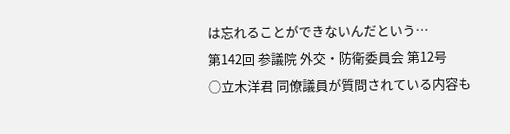は忘れることができないんだという…
第142回 参議院 外交・防衛委員会 第12号
○立木洋君 同僚議員が質問されている内容も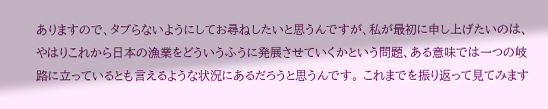ありますので、タブらないようにしてお尋ねしたいと思うんですが、私が最初に申し上げたいのは、やはりこれから日本の漁業をどういうふうに発展させていくかという問題、ある意味では一つの岐路に立っているとも言えるような状況にあるだろうと思うんです。 これまでを振り返って見てみます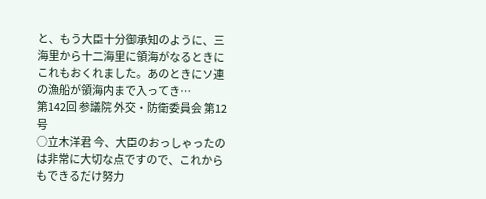と、もう大臣十分御承知のように、三海里から十二海里に領海がなるときにこれもおくれました。あのときにソ連の漁船が領海内まで入ってき…
第142回 参議院 外交・防衛委員会 第12号
○立木洋君 今、大臣のおっしゃったのは非常に大切な点ですので、これからもできるだけ努力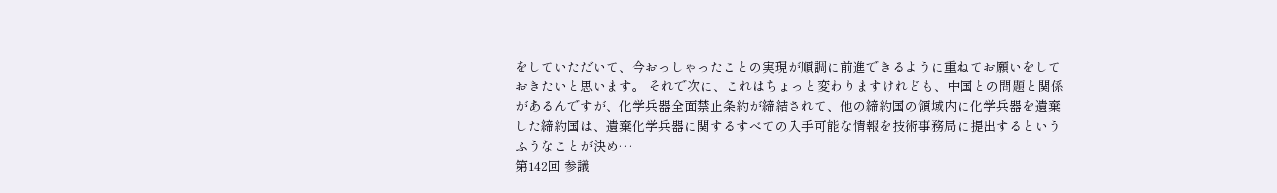をしていただいて、今おっしゃったことの実現が順調に前進できるように重ねてお願いをしておきたいと思います。 それで次に、これはちょっと変わりますけれども、中国との問題と関係があるんですが、化学兵器全面禁止条約が締結されて、他の締約国の領域内に化学兵器を遺棄した締約国は、遺棄化学兵器に関するすべての入手可能な情報を技術事務局に提出するというふうなことが決め…
第142回 参議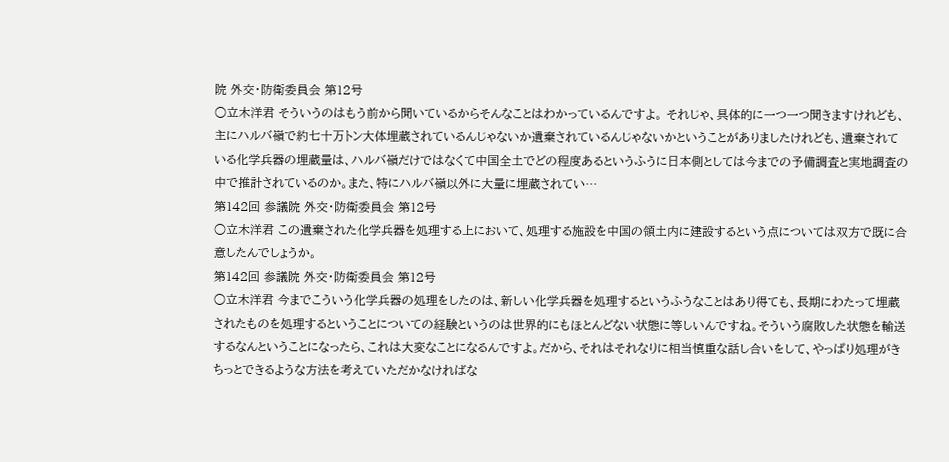院 外交・防衛委員会 第12号
○立木洋君 そういうのはもう前から聞いているからそんなことはわかっているんですよ。 それじゃ、具体的に一つ一つ聞きますけれども、主にハルバ嶺で約七十万トン大体埋蔵されているんじゃないか遺棄されているんじゃないかということがありましたけれども、遺棄されている化学兵器の埋蔵量は、ハルバ嶺だけではなくて中国全土でどの程度あるというふうに日本側としては今までの予備調査と実地調査の中で推計されているのか。また、特にハルバ嶺以外に大量に埋蔵されてい…
第142回 参議院 外交・防衛委員会 第12号
○立木洋君 この遺棄された化学兵器を処理する上において、処理する施設を中国の領土内に建設するという点については双方で既に合意したんでしょうか。
第142回 参議院 外交・防衛委員会 第12号
○立木洋君 今までこういう化学兵器の処理をしたのは、新しい化学兵器を処理するというふうなことはあり得ても、長期にわたって埋蔵されたものを処理するということについての経験というのは世界的にもほとんどない状態に等しいんですね。そういう腐敗した状態を輸送するなんということになったら、これは大変なことになるんですよ。だから、それはそれなりに相当慎重な話し合いをして、やっぱり処理がきちっとできるような方法を考えていただかなければな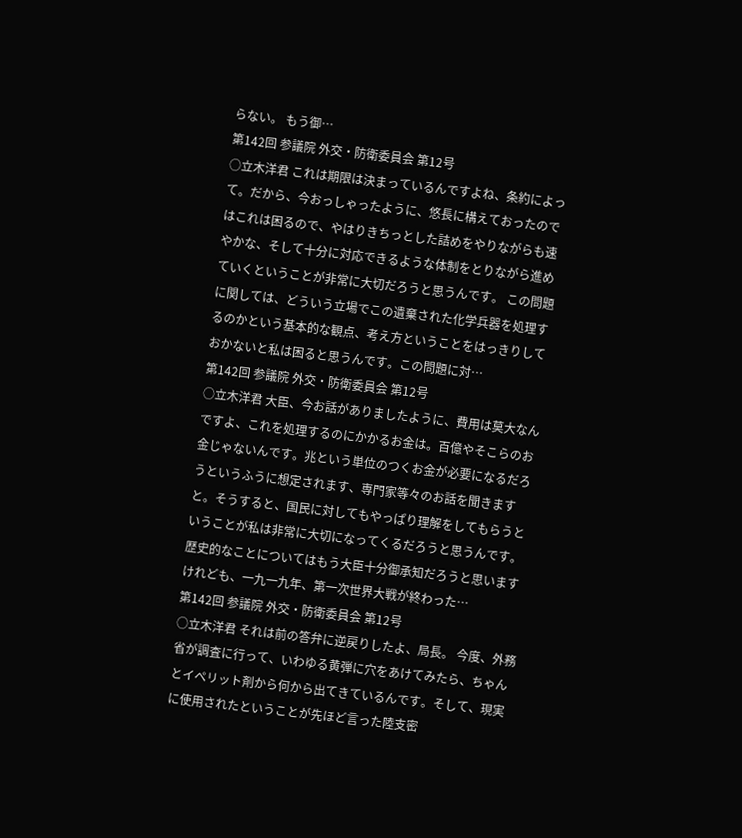らない。 もう御…
第142回 参議院 外交・防衛委員会 第12号
○立木洋君 これは期限は決まっているんですよね、条約によって。だから、今おっしゃったように、悠長に構えておったのではこれは困るので、やはりきちっとした詰めをやりながらも速やかな、そして十分に対応できるような体制をとりながら進めていくということが非常に大切だろうと思うんです。 この問題に関しては、どういう立場でこの遺棄された化学兵器を処理するのかという基本的な観点、考え方ということをはっきりしておかないと私は困ると思うんです。この問題に対…
第142回 参議院 外交・防衛委員会 第12号
○立木洋君 大臣、今お話がありましたように、費用は莫大なんですよ、これを処理するのにかかるお金は。百億やそこらのお金じゃないんです。兆という単位のつくお金が必要になるだろうというふうに想定されます、専門家等々のお話を聞きますと。そうすると、国民に対してもやっぱり理解をしてもらうということが私は非常に大切になってくるだろうと思うんです。 歴史的なことについてはもう大臣十分御承知だろうと思いますけれども、一九一九年、第一次世界大戦が終わった…
第142回 参議院 外交・防衛委員会 第12号
○立木洋君 それは前の答弁に逆戻りしたよ、局長。 今度、外務省が調査に行って、いわゆる黄弾に穴をあけてみたら、ちゃんとイペリット剤から何から出てきているんです。そして、現実に使用されたということが先ほど言った陸支密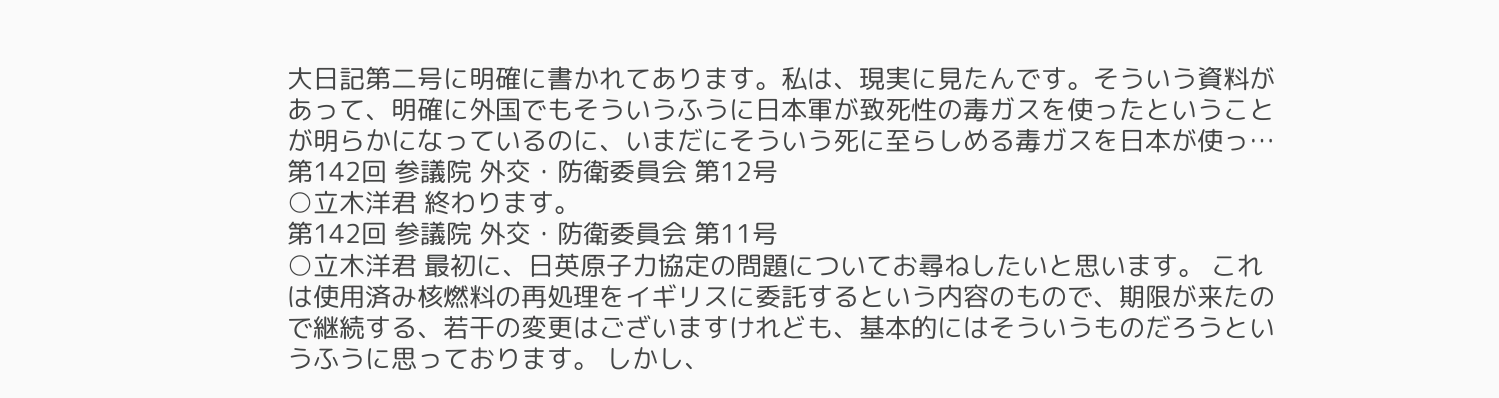大日記第二号に明確に書かれてあります。私は、現実に見たんです。そういう資料があって、明確に外国でもそういうふうに日本軍が致死性の毒ガスを使ったということが明らかになっているのに、いまだにそういう死に至らしめる毒ガスを日本が使っ…
第142回 参議院 外交・防衛委員会 第12号
○立木洋君 終わります。
第142回 参議院 外交・防衛委員会 第11号
○立木洋君 最初に、日英原子力協定の問題についてお尋ねしたいと思います。 これは使用済み核燃料の再処理をイギリスに委託するという内容のもので、期限が来たので継続する、若干の変更はございますけれども、基本的にはそういうものだろうというふうに思っております。 しかし、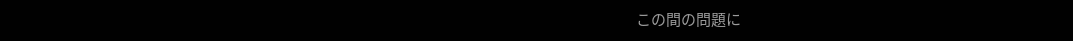この間の問題に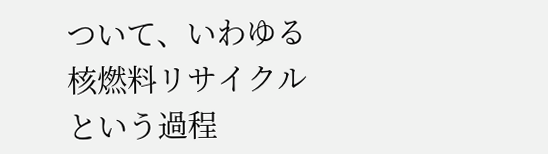ついて、いわゆる核燃料リサイクルという過程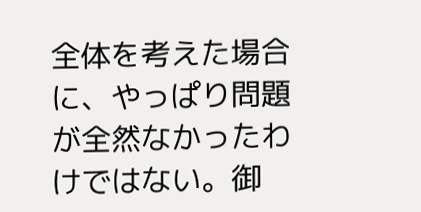全体を考えた場合に、やっぱり問題が全然なかったわけではない。御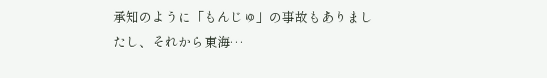承知のように「もんじゅ」の事故もありましたし、それから東海…